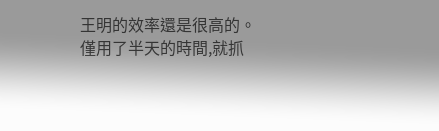王明的效率還是很高的。
僅用了半天的時間,就抓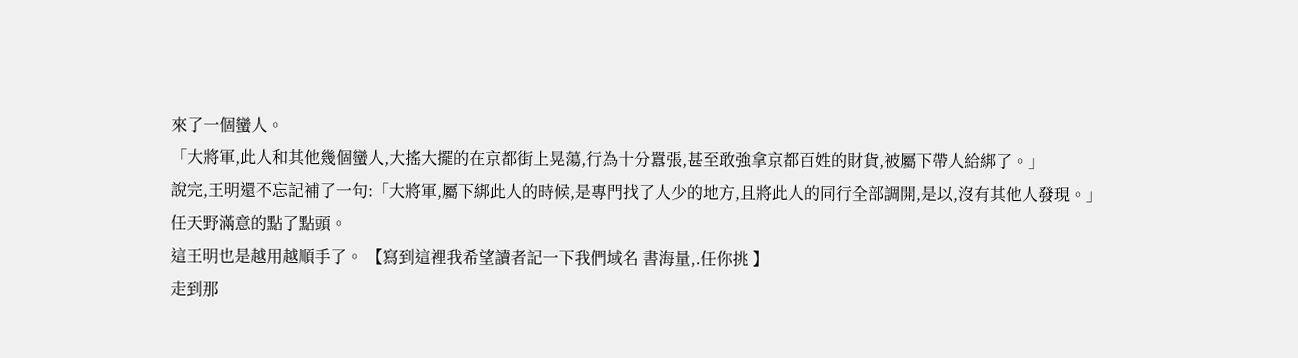來了一個蠻人。
「大將軍,此人和其他幾個蠻人,大搖大擺的在京都街上晃蕩,行為十分囂張,甚至敢強拿京都百姓的財貨,被屬下帶人給綁了。」
說完,王明還不忘記補了一句:「大將軍,屬下綁此人的時候,是專門找了人少的地方,且將此人的同行全部調開,是以,沒有其他人發現。」
任天野滿意的點了點頭。
這王明也是越用越順手了。 【寫到這裡我希望讀者記一下我們域名 書海量,.任你挑 】
走到那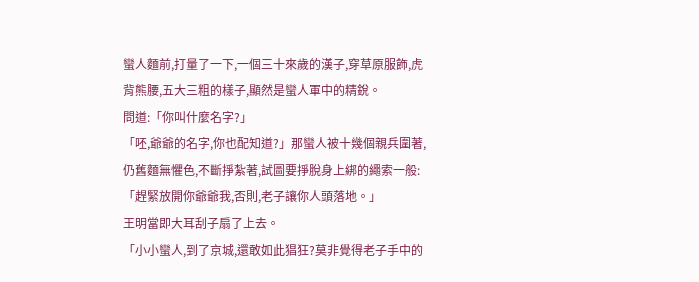蠻人麵前,打量了一下,一個三十來歲的漢子,穿草原服飾,虎背熊腰,五大三粗的樣子,顯然是蠻人軍中的精銳。
問道:「你叫什麼名字?」
「呸,爺爺的名字,你也配知道?」那蠻人被十幾個親兵圍著,仍舊麵無懼色,不斷掙紮著,試圖要掙脫身上綁的繩索一般:「趕緊放開你爺爺我,否則,老子讓你人頭落地。」
王明當即大耳刮子扇了上去。
「小小蠻人,到了京城,還敢如此猖狂?莫非覺得老子手中的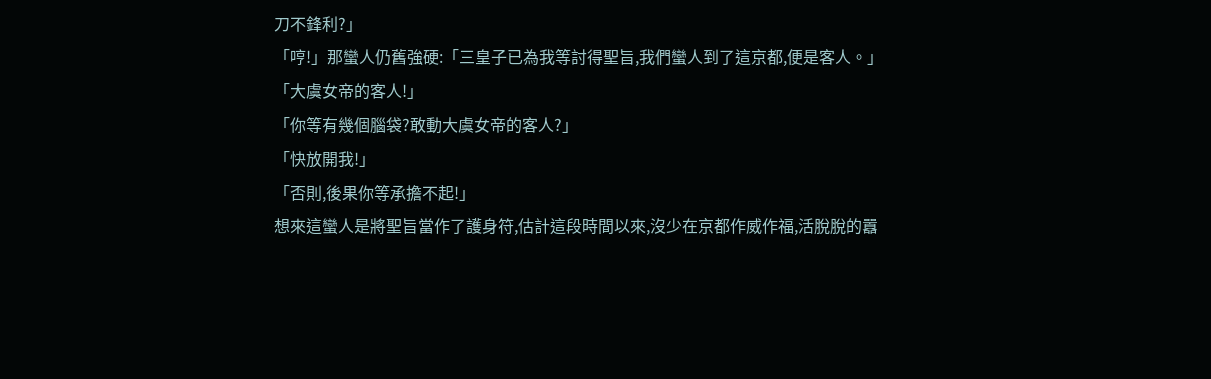刀不鋒利?」
「哼!」那蠻人仍舊強硬:「三皇子已為我等討得聖旨,我們蠻人到了這京都,便是客人。」
「大虞女帝的客人!」
「你等有幾個腦袋?敢動大虞女帝的客人?」
「快放開我!」
「否則,後果你等承擔不起!」
想來這蠻人是將聖旨當作了護身符,估計這段時間以來,沒少在京都作威作福,活脫脫的囂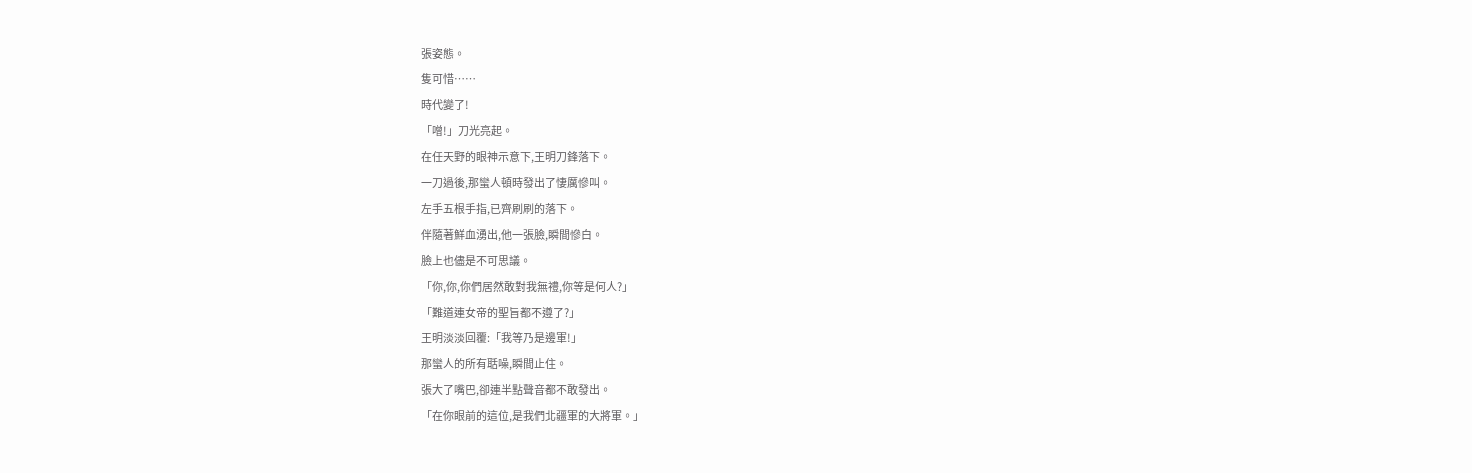張姿態。
隻可惜……
時代變了!
「噌!」刀光亮起。
在任天野的眼神示意下,王明刀鋒落下。
一刀過後,那蠻人頓時發出了悽厲慘叫。
左手五根手指,已齊刷刷的落下。
伴隨著鮮血湧出,他一張臉,瞬間慘白。
臉上也儘是不可思議。
「你,你,你們居然敢對我無禮,你等是何人?」
「難道連女帝的聖旨都不遵了?」
王明淡淡回覆:「我等乃是邊軍!」
那蠻人的所有聒噪,瞬間止住。
張大了嘴巴,卻連半點聲音都不敢發出。
「在你眼前的這位,是我們北疆軍的大將軍。」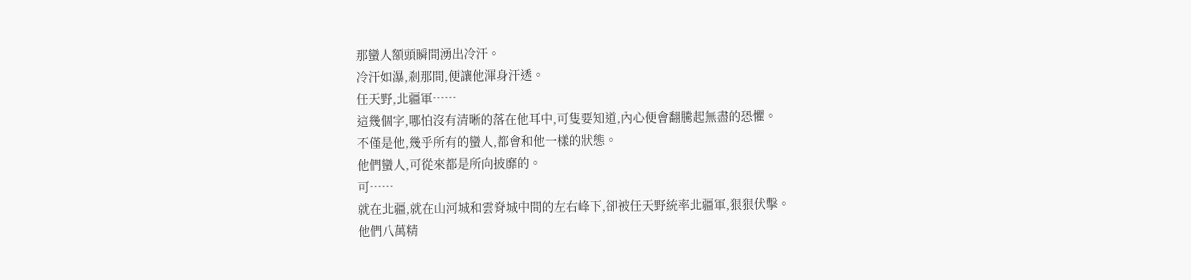那蠻人額頭瞬間湧出冷汗。
冷汗如瀑,剎那間,便讓他渾身汗透。
任天野,北疆軍……
這幾個字,哪怕沒有清晰的落在他耳中,可隻要知道,內心便會翻騰起無盡的恐懼。
不僅是他,幾乎所有的蠻人,都會和他一樣的狀態。
他們蠻人,可從來都是所向披靡的。
可……
就在北疆,就在山河城和雲脊城中間的左右峰下,卻被任天野統率北疆軍,狠狠伏擊。
他們八萬精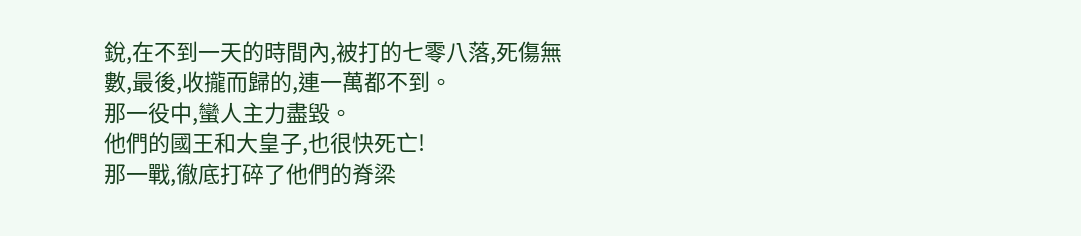銳,在不到一天的時間內,被打的七零八落,死傷無數,最後,收攏而歸的,連一萬都不到。
那一役中,蠻人主力盡毀。
他們的國王和大皇子,也很快死亡!
那一戰,徹底打碎了他們的脊梁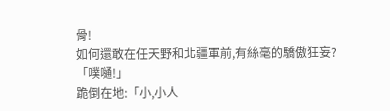骨!
如何還敢在任天野和北疆軍前,有絲毫的驕傲狂妄?
「噗嗵!」
跪倒在地:「小,小人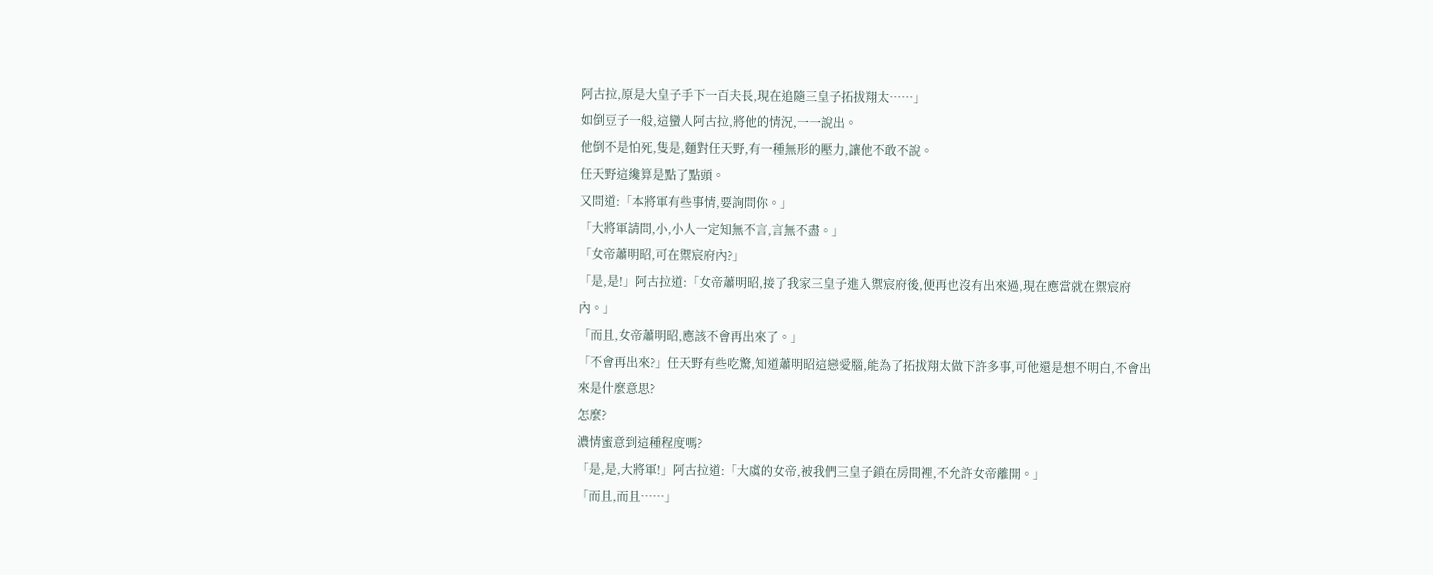阿古拉,原是大皇子手下一百夫長,現在追隨三皇子拓拔翔太……」
如倒豆子一般,這蠻人阿古拉,將他的情況,一一說出。
他倒不是怕死,隻是,麵對任天野,有一種無形的壓力,讓他不敢不說。
任天野這纔算是點了點頭。
又問道:「本將軍有些事情,要詢問你。」
「大將軍請問,小,小人一定知無不言,言無不盡。」
「女帝蕭明昭,可在禦宸府內?」
「是,是!」阿古拉道:「女帝蕭明昭,接了我家三皇子進入禦宸府後,便再也沒有出來過,現在應當就在禦宸府內。」
「而且,女帝蕭明昭,應該不會再出來了。」
「不會再出來?」任天野有些吃驚,知道蕭明昭這戀愛腦,能為了拓拔翔太做下許多事,可他還是想不明白,不會出來是什麼意思?
怎麼?
濃情蜜意到這種程度嗎?
「是,是,大將軍!」阿古拉道:「大虞的女帝,被我們三皇子鎖在房間裡,不允許女帝離開。」
「而且,而且……」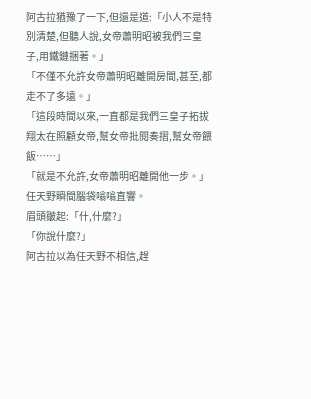阿古拉猶豫了一下,但還是道:「小人不是特別清楚,但聽人說,女帝蕭明昭被我們三皇子,用鐵鏈捆著。」
「不僅不允許女帝蕭明昭離開房間,甚至,都走不了多遠。」
「這段時間以來,一直都是我們三皇子拓拔翔太在照顧女帝,幫女帝批閱奏摺,幫女帝餵飯……」
「就是不允許,女帝蕭明昭離開他一步。」
任天野瞬間腦袋嗡嗡直響。
眉頭皺起:「什,什麼?」
「你說什麼?」
阿古拉以為任天野不相信,趕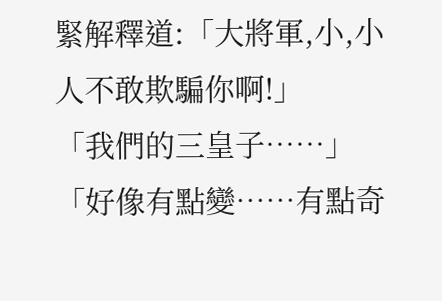緊解釋道:「大將軍,小,小人不敢欺騙你啊!」
「我們的三皇子……」
「好像有點變……有點奇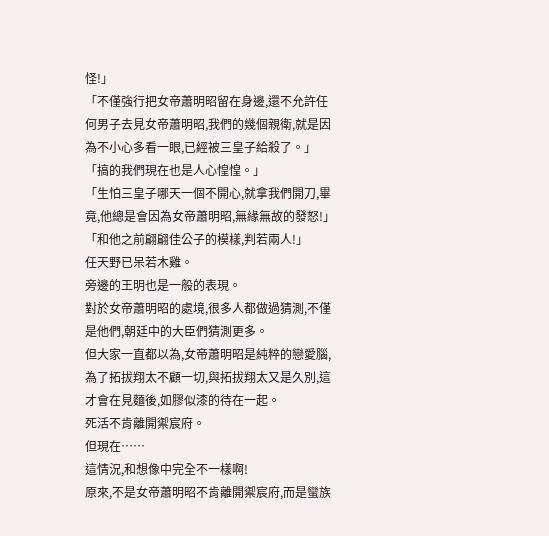怪!」
「不僅強行把女帝蕭明昭留在身邊,還不允許任何男子去見女帝蕭明昭,我們的幾個親衛,就是因為不小心多看一眼,已經被三皇子給殺了。」
「搞的我們現在也是人心惶惶。」
「生怕三皇子哪天一個不開心,就拿我們開刀,畢竟,他總是會因為女帝蕭明昭,無緣無故的發怒!」
「和他之前翩翩佳公子的模樣,判若兩人!」
任天野已呆若木雞。
旁邊的王明也是一般的表現。
對於女帝蕭明昭的處境,很多人都做過猜測,不僅是他們,朝廷中的大臣們猜測更多。
但大家一直都以為,女帝蕭明昭是純粹的戀愛腦,為了拓拔翔太不顧一切,與拓拔翔太又是久別,這才會在見麵後,如膠似漆的待在一起。
死活不肯離開禦宸府。
但現在……
這情況,和想像中完全不一樣啊!
原來,不是女帝蕭明昭不肯離開禦宸府,而是蠻族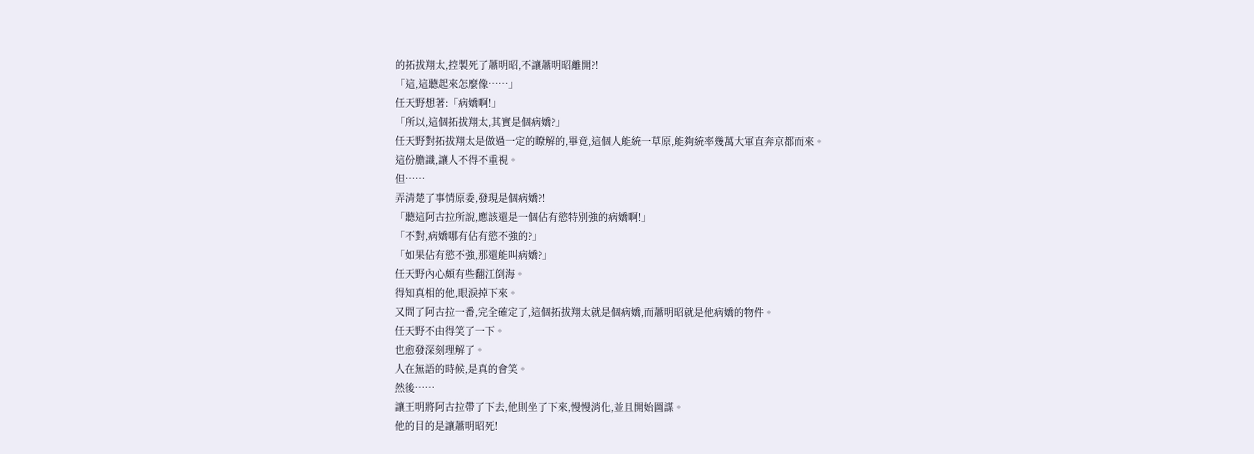的拓拔翔太,控製死了蕭明昭,不讓蕭明昭離開?!
「這,這聽起來怎麼像……」
任天野想著:「病嬌啊!」
「所以,這個拓拔翔太,其實是個病嬌?」
任天野對拓拔翔太是做過一定的瞭解的,畢竟,這個人能統一草原,能夠統率幾萬大軍直奔京都而來。
這份膽識,讓人不得不重視。
但……
弄清楚了事情原委,發現是個病嬌?!
「聽這阿古拉所說,應該還是一個佔有慾特別強的病嬌啊!」
「不對,病嬌哪有佔有慾不強的?」
「如果佔有慾不強,那還能叫病嬌?」
任天野內心頗有些翻江倒海。
得知真相的他,眼淚掉下來。
又問了阿古拉一番,完全確定了,這個拓拔翔太就是個病嬌,而蕭明昭就是他病嬌的物件。
任天野不由得笑了一下。
也愈發深刻理解了。
人在無語的時候,是真的會笑。
然後……
讓王明將阿古拉帶了下去,他則坐了下來,慢慢消化,並且開始圖謀。
他的目的是讓蕭明昭死!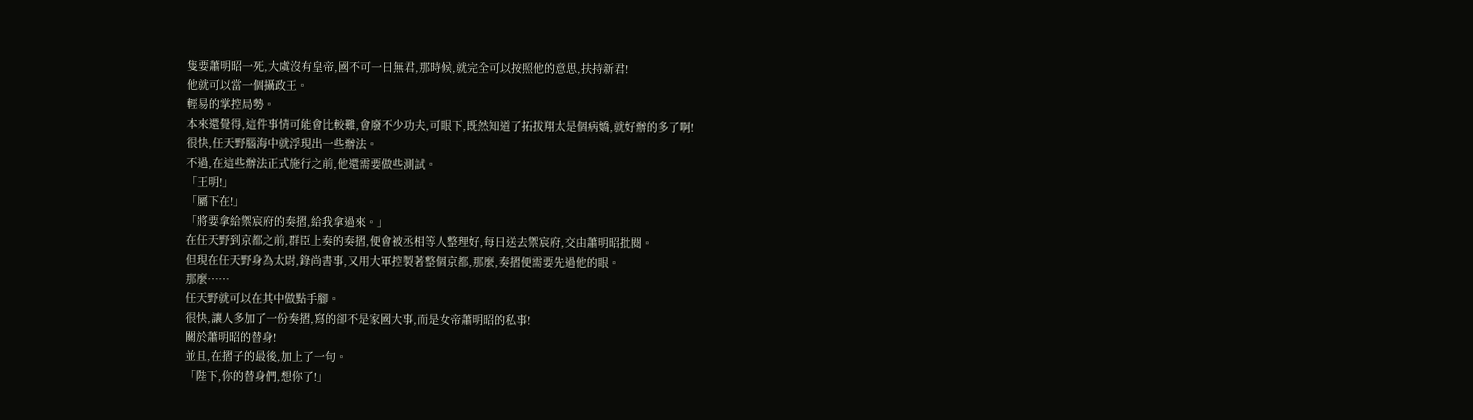隻要蕭明昭一死,大虞沒有皇帝,國不可一日無君,那時候,就完全可以按照他的意思,扶持新君!
他就可以當一個攝政王。
輕易的掌控局勢。
本來還覺得,這件事情可能會比較難,會廢不少功夫,可眼下,既然知道了拓拔翔太是個病嬌,就好辦的多了啊!
很快,任天野腦海中就浮現出一些辦法。
不過,在這些辦法正式施行之前,他還需要做些測試。
「王明!」
「屬下在!」
「將要拿給禦宸府的奏摺,給我拿過來。」
在任天野到京都之前,群臣上奏的奏摺,便會被丞相等人整理好,每日送去禦宸府,交由蕭明昭批閱。
但現在任天野身為太尉,錄尚書事,又用大軍控製著整個京都,那麼,奏摺便需要先過他的眼。
那麼……
任天野就可以在其中做點手腳。
很快,讓人多加了一份奏摺,寫的卻不是家國大事,而是女帝蕭明昭的私事!
關於蕭明昭的替身!
並且,在摺子的最後,加上了一句。
「陛下,你的替身們,想你了!」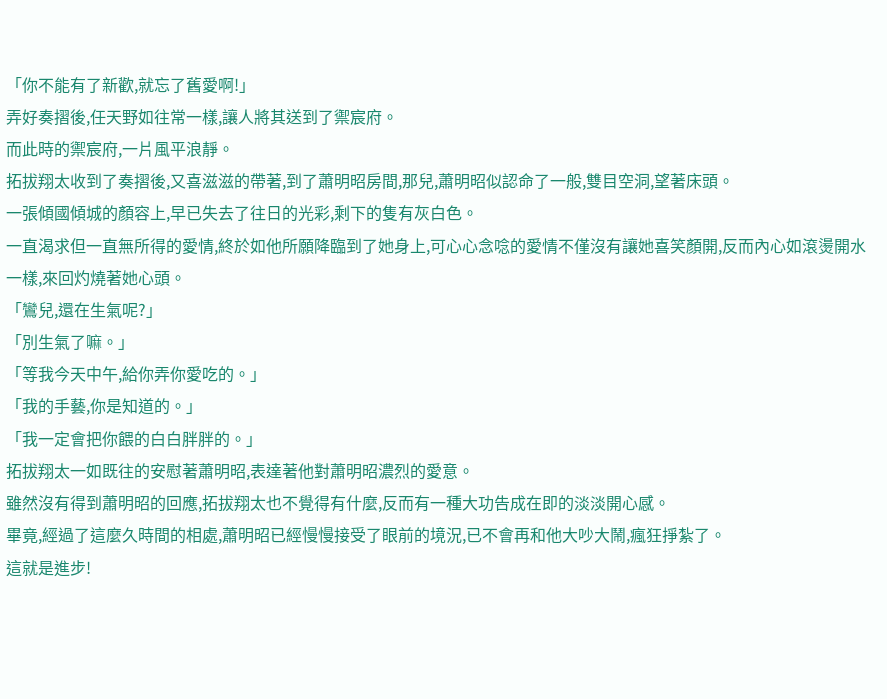「你不能有了新歡,就忘了舊愛啊!」
弄好奏摺後,任天野如往常一樣,讓人將其送到了禦宸府。
而此時的禦宸府,一片風平浪靜。
拓拔翔太收到了奏摺後,又喜滋滋的帶著,到了蕭明昭房間,那兒,蕭明昭似認命了一般,雙目空洞,望著床頭。
一張傾國傾城的顏容上,早已失去了往日的光彩,剩下的隻有灰白色。
一直渴求但一直無所得的愛情,終於如他所願降臨到了她身上,可心心念唸的愛情不僅沒有讓她喜笑顏開,反而內心如滾燙開水一樣,來回灼燒著她心頭。
「鸞兒,還在生氣呢?」
「別生氣了嘛。」
「等我今天中午,給你弄你愛吃的。」
「我的手藝,你是知道的。」
「我一定會把你餵的白白胖胖的。」
拓拔翔太一如既往的安慰著蕭明昭,表達著他對蕭明昭濃烈的愛意。
雖然沒有得到蕭明昭的回應,拓拔翔太也不覺得有什麼,反而有一種大功告成在即的淡淡開心感。
畢竟,經過了這麼久時間的相處,蕭明昭已經慢慢接受了眼前的境況,已不會再和他大吵大鬧,瘋狂掙紮了。
這就是進步!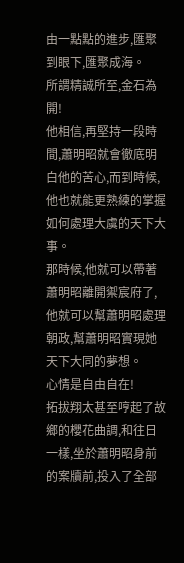由一點點的進步,匯聚到眼下,匯聚成海。
所謂精誠所至,金石為開!
他相信,再堅持一段時間,蕭明昭就會徹底明白他的苦心,而到時候,他也就能更熟練的掌握如何處理大虞的天下大事。
那時候,他就可以帶著蕭明昭離開禦宸府了,他就可以幫蕭明昭處理朝政,幫蕭明昭實現她天下大同的夢想。
心情是自由自在!
拓拔翔太甚至哼起了故鄉的櫻花曲調,和往日一樣,坐於蕭明昭身前的案牘前,投入了全部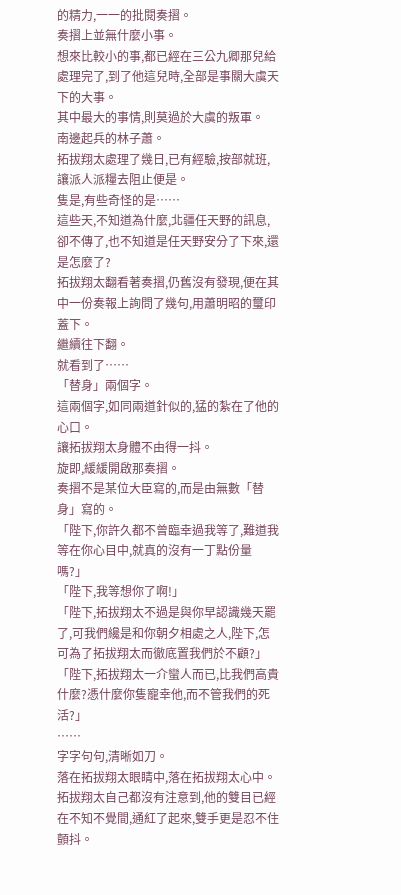的精力,一一的批閱奏摺。
奏摺上並無什麼小事。
想來比較小的事,都已經在三公九卿那兒給處理完了,到了他這兒時,全部是事關大虞天下的大事。
其中最大的事情,則莫過於大虞的叛軍。
南邊起兵的林子蕭。
拓拔翔太處理了幾日,已有經驗,按部就班,讓派人派糧去阻止便是。
隻是,有些奇怪的是……
這些天,不知道為什麼,北疆任天野的訊息,卻不傳了,也不知道是任天野安分了下來,還是怎麼了?
拓拔翔太翻看著奏摺,仍舊沒有發現,便在其中一份奏報上詢問了幾句,用蕭明昭的璽印蓋下。
繼續往下翻。
就看到了……
「替身」兩個字。
這兩個字,如同兩道針似的,猛的紮在了他的心口。
讓拓拔翔太身體不由得一抖。
旋即,緩緩開啟那奏摺。
奏摺不是某位大臣寫的,而是由無數「替身」寫的。
「陛下,你許久都不曾臨幸過我等了,難道我等在你心目中,就真的沒有一丁點份量嗎?」
「陛下,我等想你了啊!」
「陛下,拓拔翔太不過是與你早認識幾天罷了,可我們纔是和你朝夕相處之人,陛下,怎可為了拓拔翔太而徹底置我們於不顧?」
「陛下,拓拔翔太一介蠻人而已,比我們高貴什麼?憑什麼你隻寵幸他,而不管我們的死活?」
……
字字句句,清晰如刀。
落在拓拔翔太眼睛中,落在拓拔翔太心中。
拓拔翔太自己都沒有注意到,他的雙目已經在不知不覺間,通紅了起來,雙手更是忍不住顫抖。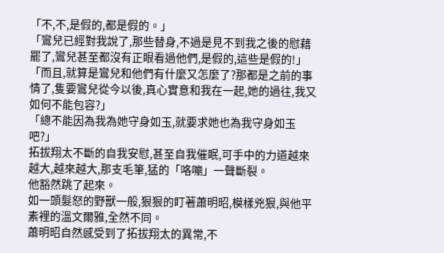「不,不,是假的,都是假的。」
「鸞兒已經對我說了,那些替身,不過是見不到我之後的慰藉罷了,鸞兒甚至都沒有正眼看過他們,是假的,這些是假的!」
「而且,就算是鸞兒和他們有什麼又怎麼了?那都是之前的事情了,隻要鸞兒從今以後,真心實意和我在一起,她的過往,我又如何不能包容?」
「總不能因為我為她守身如玉,就要求她也為我守身如玉吧?」
拓拔翔太不斷的自我安慰,甚至自我催眠,可手中的力道越來越大,越來越大,那支毛筆,猛的「咯嘣」一聲斷裂。
他豁然跳了起來。
如一頭髮怒的野獸一般,狠狠的盯著蕭明昭,模樣兇狠,與他平素裡的溫文爾雅,全然不同。
蕭明昭自然感受到了拓拔翔太的異常,不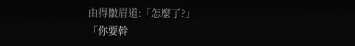由得皺眉道:「怎麼了?」
「你要幹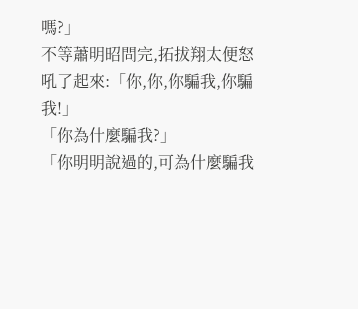嗎?」
不等蕭明昭問完,拓拔翔太便怒吼了起來:「你,你,你騙我,你騙我!」
「你為什麼騙我?」
「你明明說過的,可為什麼騙我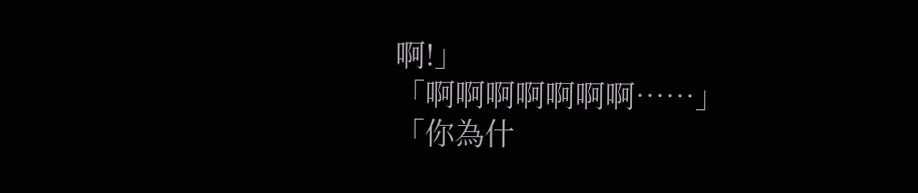啊!」
「啊啊啊啊啊啊啊……」
「你為什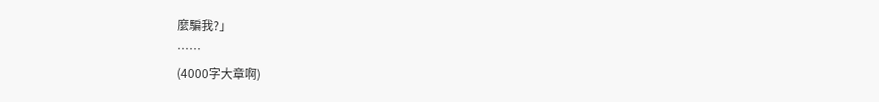麼騙我?」
……
(4000字大章啊)